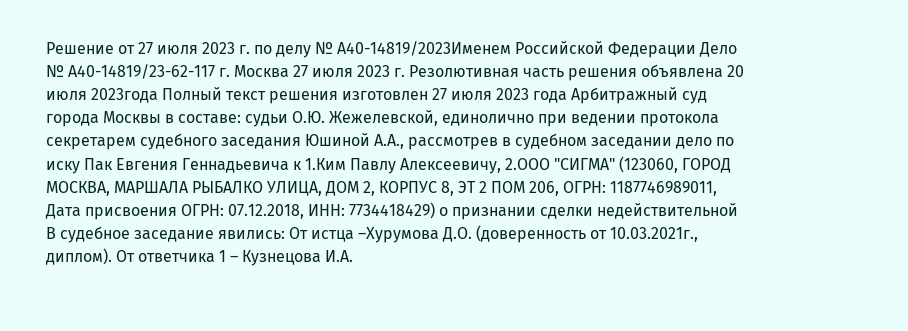Решение от 27 июля 2023 г. по делу № А40-14819/2023Именем Российской Федерации Дело № А40-14819/23-62-117 г. Москва 27 июля 2023 г. Резолютивная часть решения объявлена 20 июля 2023года Полный текст решения изготовлен 27 июля 2023 года Арбитражный суд города Москвы в составе: судьи О.Ю. Жежелевской, единолично при ведении протокола секретарем судебного заседания Юшиной А.А., рассмотрев в судебном заседании дело по иску Пак Евгения Геннадьевича к 1.Ким Павлу Алексеевичу, 2.ООО "СИГМА" (123060, ГОРОД МОСКВА, МАРШАЛА РЫБАЛКО УЛИЦА, ДОМ 2, КОРПУС 8, ЭТ 2 ПОМ 206, ОГРН: 1187746989011, Дата присвоения ОГРН: 07.12.2018, ИНН: 7734418429) о признании сделки недействительной В судебное заседание явились: От истца –Хурумова Д.О. (доверенность от 10.03.2021г., диплом). От ответчика 1 – Кузнецова И.А.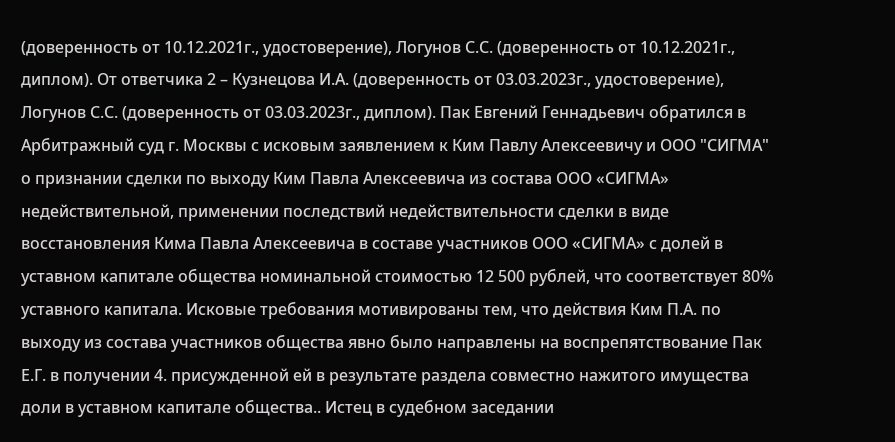(доверенность от 10.12.2021г., удостоверение), Логунов С.С. (доверенность от 10.12.2021г., диплом). От ответчика 2 – Кузнецова И.А. (доверенность от 03.03.2023г., удостоверение), Логунов С.С. (доверенность от 03.03.2023г., диплом). Пак Евгений Геннадьевич обратился в Арбитражный суд г. Москвы с исковым заявлением к Ким Павлу Алексеевичу и ООО "СИГМА" о признании сделки по выходу Ким Павла Алексеевича из состава ООО «СИГМА» недействительной, применении последствий недействительности сделки в виде восстановления Кима Павла Алексеевича в составе участников ООО «СИГМА» с долей в уставном капитале общества номинальной стоимостью 12 500 рублей, что соответствует 80% уставного капитала. Исковые требования мотивированы тем, что действия Ким П.А. по выходу из состава участников общества явно было направлены на воспрепятствование Пак Е.Г. в получении 4. присужденной ей в результате раздела совместно нажитого имущества доли в уставном капитале общества.. Истец в судебном заседании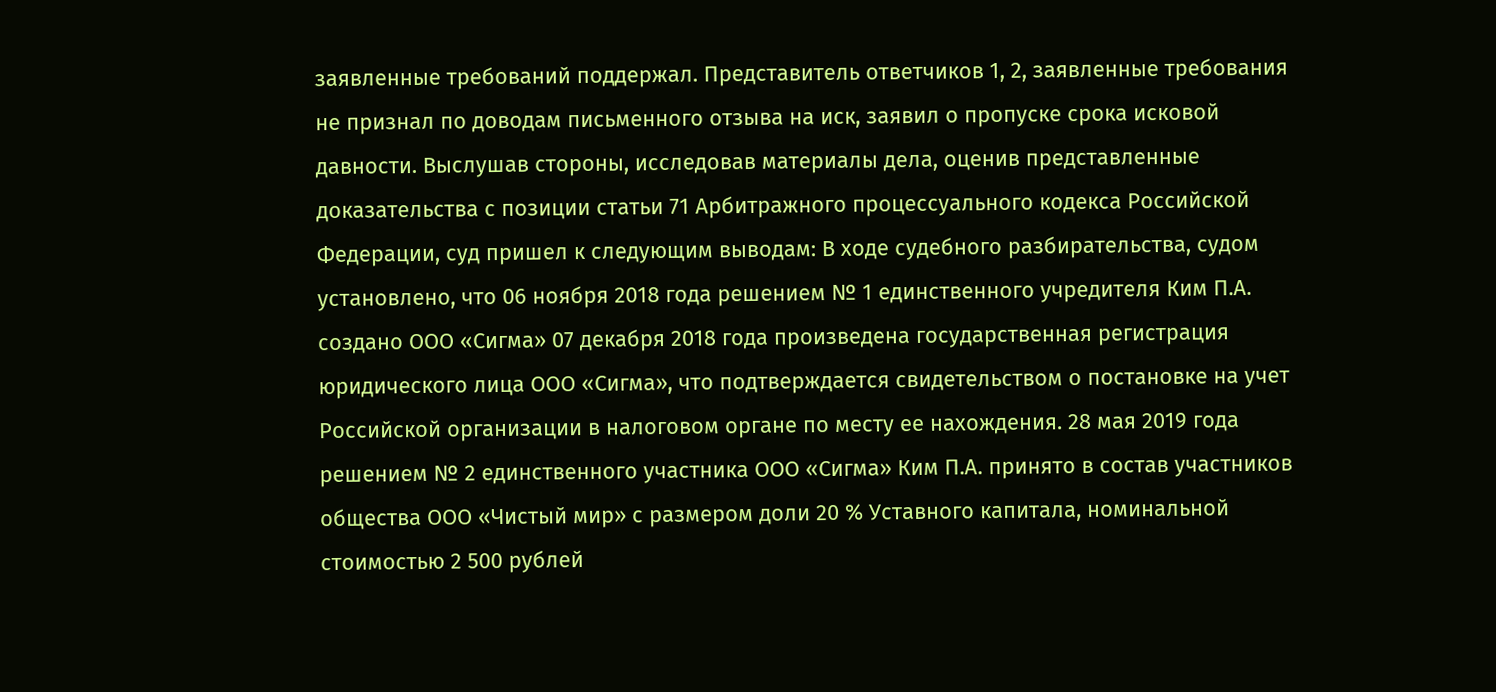заявленные требований поддержал. Представитель ответчиков 1, 2, заявленные требования не признал по доводам письменного отзыва на иск, заявил о пропуске срока исковой давности. Выслушав стороны, исследовав материалы дела, оценив представленные доказательства с позиции статьи 71 Арбитражного процессуального кодекса Российской Федерации, суд пришел к следующим выводам: В ходе судебного разбирательства, судом установлено, что 06 ноября 2018 года решением № 1 единственного учредителя Ким П.А. создано ООО «Сигма» 07 декабря 2018 года произведена государственная регистрация юридического лица ООО «Сигма», что подтверждается свидетельством о постановке на учет Российской организации в налоговом органе по месту ее нахождения. 28 мая 2019 года решением № 2 единственного участника ООО «Сигма» Ким П.А. принято в состав участников общества ООО «Чистый мир» с размером доли 20 % Уставного капитала, номинальной стоимостью 2 500 рублей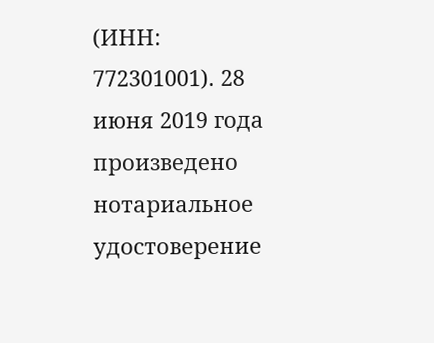(ИНН: 772301001). 28 июня 2019 года произведено нотариальное удостоверение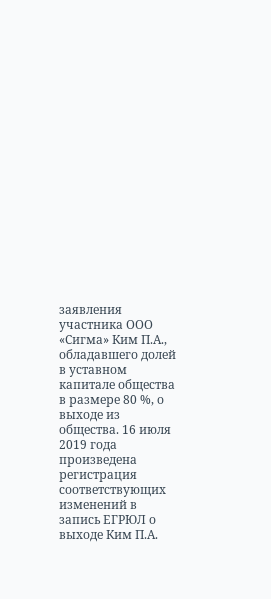заявления участника ООО «Сигма» Ким П.А., обладавшего долей в уставном капитале общества в размере 80 %, о выходе из общества. 16 июля 2019 года произведена регистрация соответствующих изменений в запись ЕГРЮЛ о выходе Ким П.А.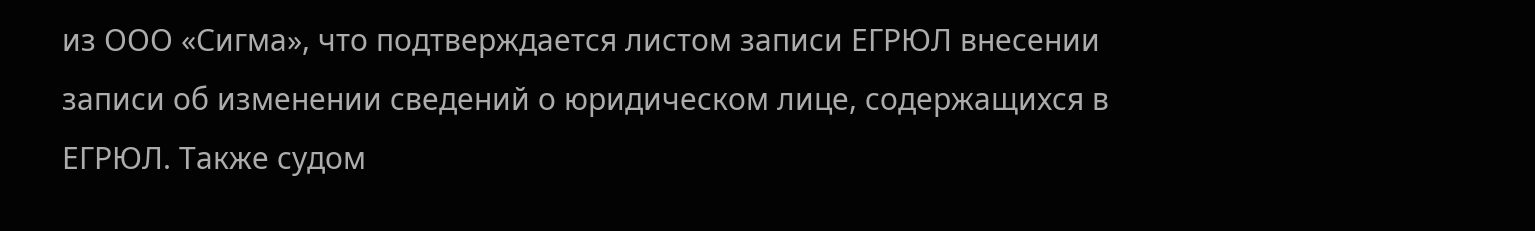из ООО «Сигма», что подтверждается листом записи ЕГРЮЛ внесении записи об изменении сведений о юридическом лице, содержащихся в ЕГРЮЛ. Также судом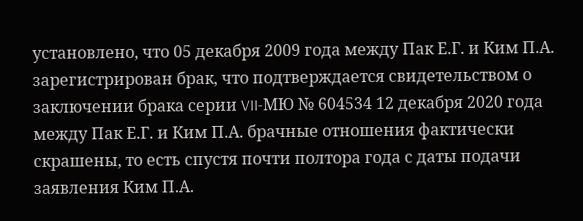установлено, что 05 декабря 2009 года между Пак Е.Г. и Ким П.А. зарегистрирован брак, что подтверждается свидетельством о заключении брака серии VII-МЮ № 604534 12 декабря 2020 года между Пак Е.Г. и Ким П.А. брачные отношения фактически скрашены, то есть спустя почти полтора года с даты подачи заявления Ким П.А.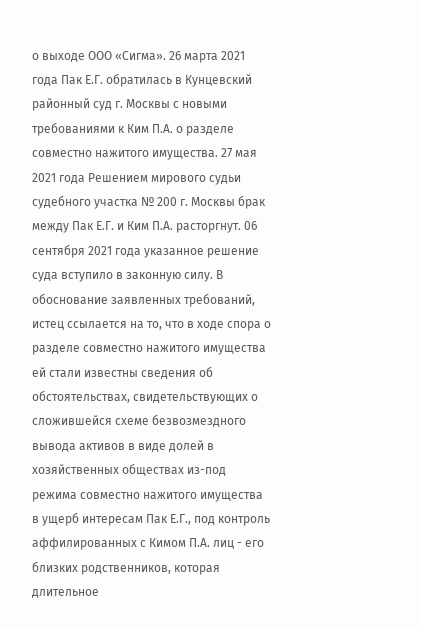о выходе ООО «Сигма». 26 марта 2021 года Пак Е.Г. обратилась в Кунцевский районный суд г. Москвы с новыми требованиями к Ким П.А. о разделе совместно нажитого имущества. 27 мая 2021 года Решением мирового судьи судебного участка № 200 г. Москвы брак между Пак Е.Г. и Ким П.А. расторгнут. 06 сентября 2021 года указанное решение суда вступило в законную силу. В обоснование заявленных требований, истец ссылается на то, что в ходе спора о разделе совместно нажитого имущества ей стали известны сведения об обстоятельствах, свидетельствующих о сложившейся схеме безвозмездного вывода активов в виде долей в хозяйственных обществах из-под режима совместно нажитого имущества в ущерб интересам Пак Е.Г., под контроль аффилированных с Кимом П.А. лиц - его близких родственников, которая длительное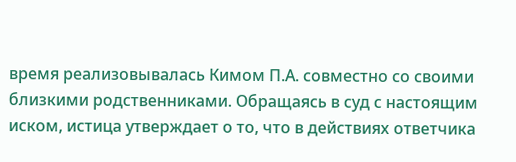время реализовывалась Кимом П.А. совместно со своими близкими родственниками. Обращаясь в суд с настоящим иском, истица утверждает о то, что в действиях ответчика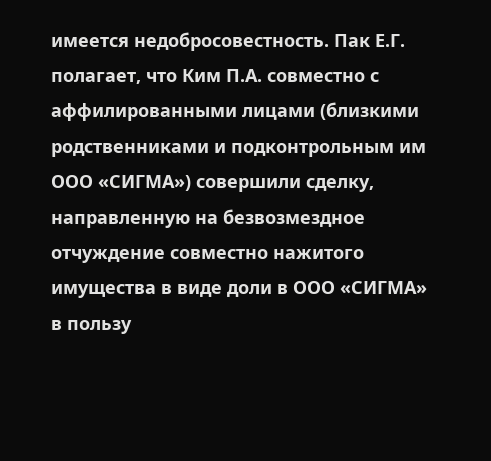имеется недобросовестность. Пак Е.Г. полагает, что Ким П.А. совместно с аффилированными лицами (близкими родственниками и подконтрольным им ООО «СИГМА») совершили сделку, направленную на безвозмездное отчуждение совместно нажитого имущества в виде доли в ООО «СИГМА» в пользу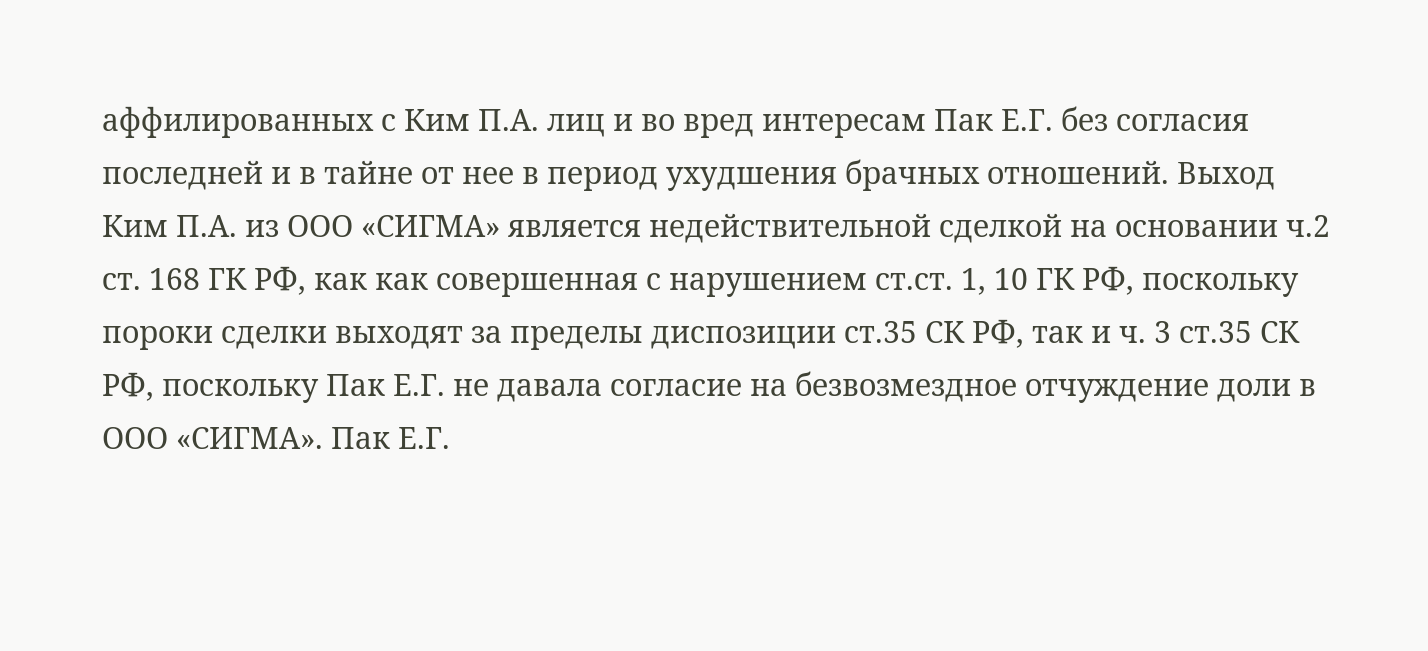аффилированных с Ким П.А. лиц и во вред интересам Пак Е.Г. без согласия последней и в тайне от нее в период ухудшения брачных отношений. Выход Ким П.А. из ООО «СИГМА» является недействительной сделкой на основании ч.2 ст. 168 ГК РФ, как как совершенная с нарушением ст.ст. 1, 10 ГК РФ, поскольку пороки сделки выходят за пределы диспозиции ст.35 СК РФ, так и ч. 3 ст.35 СК РФ, поскольку Пак Е.Г. не давала согласие на безвозмездное отчуждение доли в ООО «СИГМА». Пак Е.Г.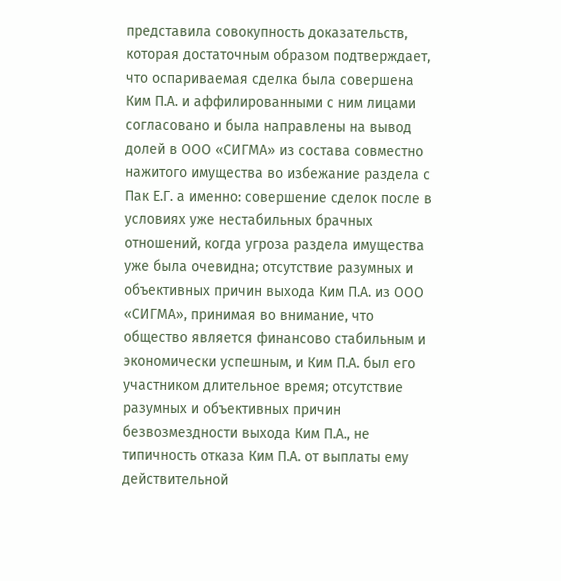представила совокупность доказательств, которая достаточным образом подтверждает, что оспариваемая сделка была совершена Ким П.А. и аффилированными с ним лицами согласовано и была направлены на вывод долей в ООО «СИГМА» из состава совместно нажитого имущества во избежание раздела с Пак Е.Г. а именно: совершение сделок после в условиях уже нестабильных брачных отношений, когда угроза раздела имущества уже была очевидна; отсутствие разумных и объективных причин выхода Ким П.А. из ООО «СИГМА», принимая во внимание, что общество является финансово стабильным и экономически успешным, и Ким П.А. был его участником длительное время; отсутствие разумных и объективных причин безвозмездности выхода Ким П.А., не типичность отказа Ким П.А. от выплаты ему действительной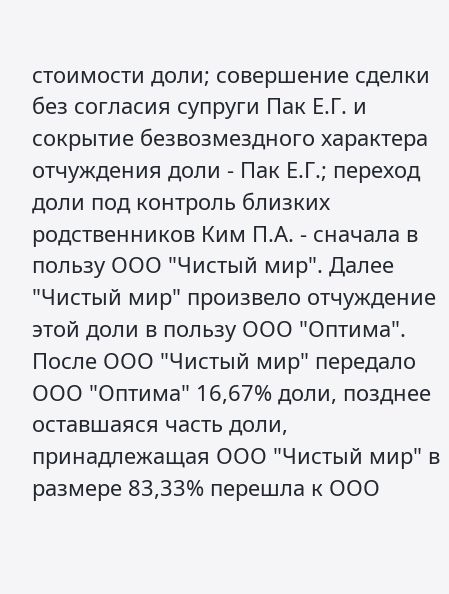стоимости доли; совершение сделки без согласия супруги Пак Е.Г. и сокрытие безвозмездного характера отчуждения доли - Пак Е.Г.; переход доли под контроль близких родственников Ким П.А. - сначала в пользу ООО "Чистый мир". Далее "Чистый мир" произвело отчуждение этой доли в пользу ООО "Оптима". После ООО "Чистый мир" передало ООО "Оптима" 16,67% доли, позднее оставшаяся часть доли, принадлежащая ООО "Чистый мир" в размере 83,33% перешла к ООО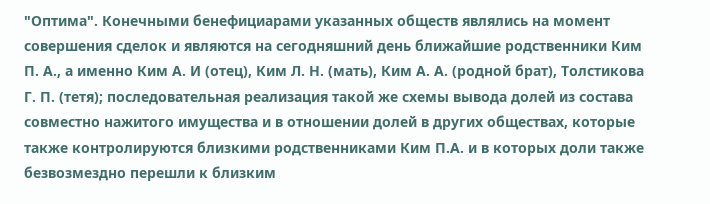"Оптима". Конечными бенефициарами указанных обществ являлись на момент совершения сделок и являются на сегодняшний день ближайшие родственники Ким П. А., а именно Ким А. И (отец), Ким Л. Н. (мать), Ким А. А. (родной брат), Толстикова Г. П. (тетя); последовательная реализация такой же схемы вывода долей из состава совместно нажитого имущества и в отношении долей в других обществах, которые также контролируются близкими родственниками Ким П.А. и в которых доли также безвозмездно перешли к близким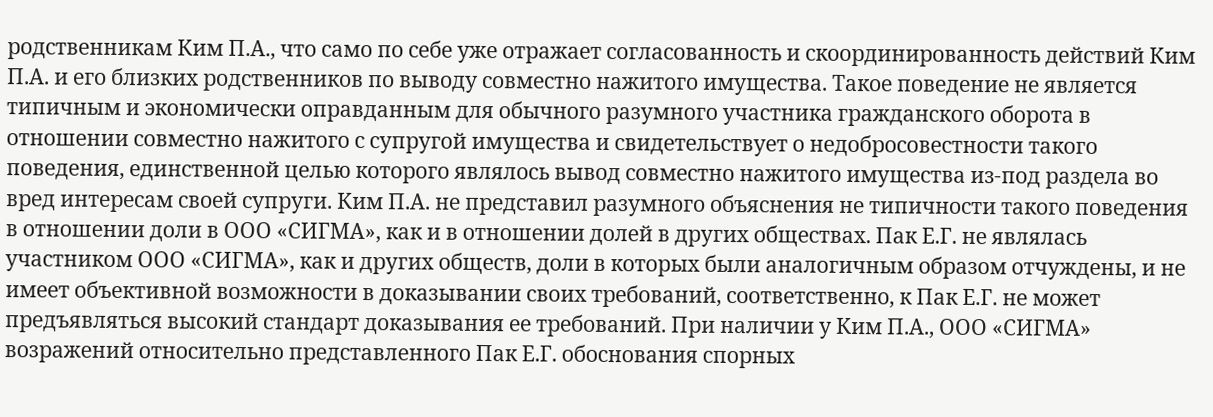родственникам Ким П.А., что само по себе уже отражает согласованность и скоординированность действий Ким П.А. и его близких родственников по выводу совместно нажитого имущества. Такое поведение не является типичным и экономически оправданным для обычного разумного участника гражданского оборота в отношении совместно нажитого с супругой имущества и свидетельствует о недобросовестности такого поведения, единственной целью которого являлось вывод совместно нажитого имущества из-под раздела во вред интересам своей супруги. Ким П.А. не представил разумного объяснения не типичности такого поведения в отношении доли в ООО «СИГМА», как и в отношении долей в других обществах. Пак Е.Г. не являлась участником ООО «СИГМА», как и других обществ, доли в которых были аналогичным образом отчуждены, и не имеет объективной возможности в доказывании своих требований, соответственно, к Пак Е.Г. не может предъявляться высокий стандарт доказывания ее требований. При наличии у Ким П.А., ООО «СИГМА» возражений относительно представленного Пак Е.Г. обоснования спорных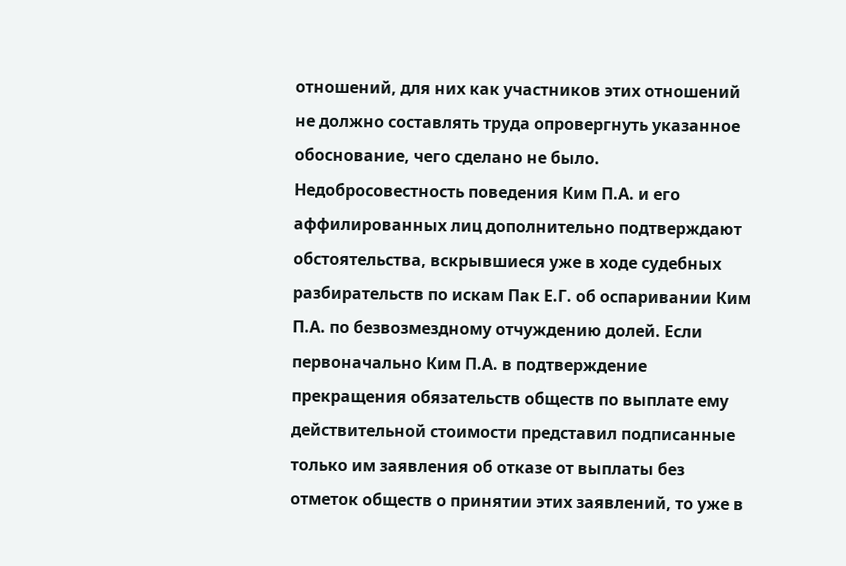отношений, для них как участников этих отношений не должно составлять труда опровергнуть указанное обоснование, чего сделано не было. Недобросовестность поведения Ким П.А. и его аффилированных лиц дополнительно подтверждают обстоятельства, вскрывшиеся уже в ходе судебных разбирательств по искам Пак Е.Г. об оспаривании Ким П.А. по безвозмездному отчуждению долей. Если первоначально Ким П.А. в подтверждение прекращения обязательств обществ по выплате ему действительной стоимости представил подписанные только им заявления об отказе от выплаты без отметок обществ о принятии этих заявлений, то уже в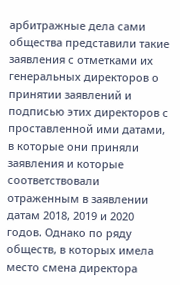арбитражные дела сами общества представили такие заявления с отметками их генеральных директоров о принятии заявлений и подписью этих директоров с проставленной ими датами, в которые они приняли заявления и которые соответствовали отраженным в заявлении датам 2018, 2019 и 2020 годов. Однако по ряду обществ, в которых имела место смена директора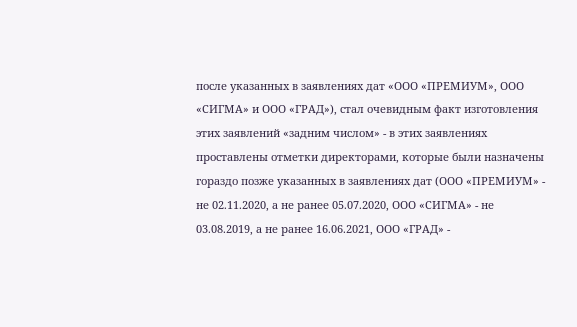после указанных в заявлениях дат «ООО «ПРЕМИУМ», ООО «СИГМА» и ООО «ГРАД»), стал очевидным факт изготовления этих заявлений «задним числом» - в этих заявлениях проставлены отметки директорами, которые были назначены гораздо позже указанных в заявлениях дат (ООО «ПРЕМИУМ» - не 02.11.2020, а не ранее 05.07.2020, ООО «СИГМА» - не 03.08.2019, а не ранее 16.06.2021, ООО «ГРАД» -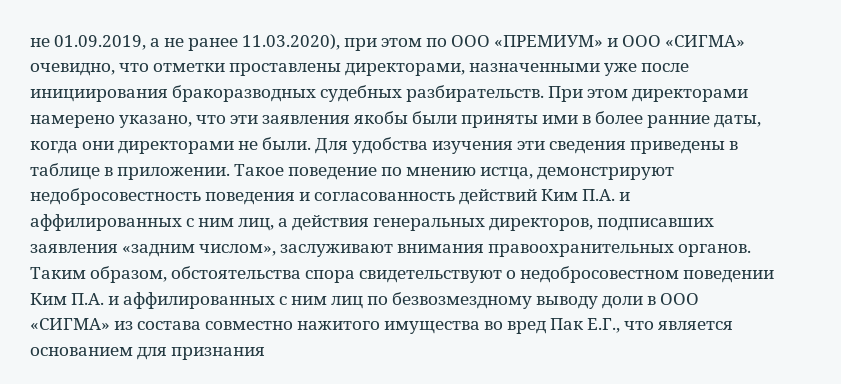не 01.09.2019, а не ранее 11.03.2020), при этом по ООО «ПРЕМИУМ» и ООО «СИГМА» очевидно, что отметки проставлены директорами, назначенными уже после инициирования бракоразводных судебных разбирательств. При этом директорами намерено указано, что эти заявления якобы были приняты ими в более ранние даты, когда они директорами не были. Для удобства изучения эти сведения приведены в таблице в приложении. Такое поведение по мнению истца, демонстрируют недобросовестность поведения и согласованность действий Ким П.А. и аффилированных с ним лиц, а действия генеральных директоров, подписавших заявления «задним числом», заслуживают внимания правоохранительных органов. Таким образом, обстоятельства спора свидетельствуют о недобросовестном поведении Ким П.А. и аффилированных с ним лиц по безвозмездному выводу доли в ООО «СИГМА» из состава совместно нажитого имущества во вред Пак Е.Г., что является основанием для признания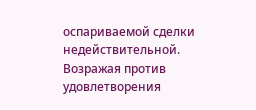оспариваемой сделки недействительной. Возражая против удовлетворения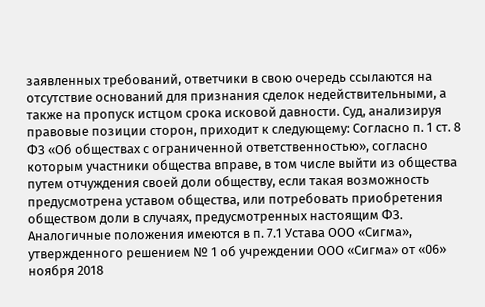заявленных требований, ответчики в свою очередь ссылаются на отсутствие оснований для признания сделок недействительными, а также на пропуск истцом срока исковой давности. Суд, анализируя правовые позиции сторон, приходит к следующему: Согласно п. 1 ст. 8 ФЗ «Об обществах с ограниченной ответственностью», согласно которым участники общества вправе, в том числе выйти из общества путем отчуждения своей доли обществу, если такая возможность предусмотрена уставом общества, или потребовать приобретения обществом доли в случаях, предусмотренных настоящим ФЗ. Аналогичные положения имеются в п. 7.1 Устава ООО «Сигма», утвержденного решением № 1 об учреждении ООО «Сигма» от «06» ноября 2018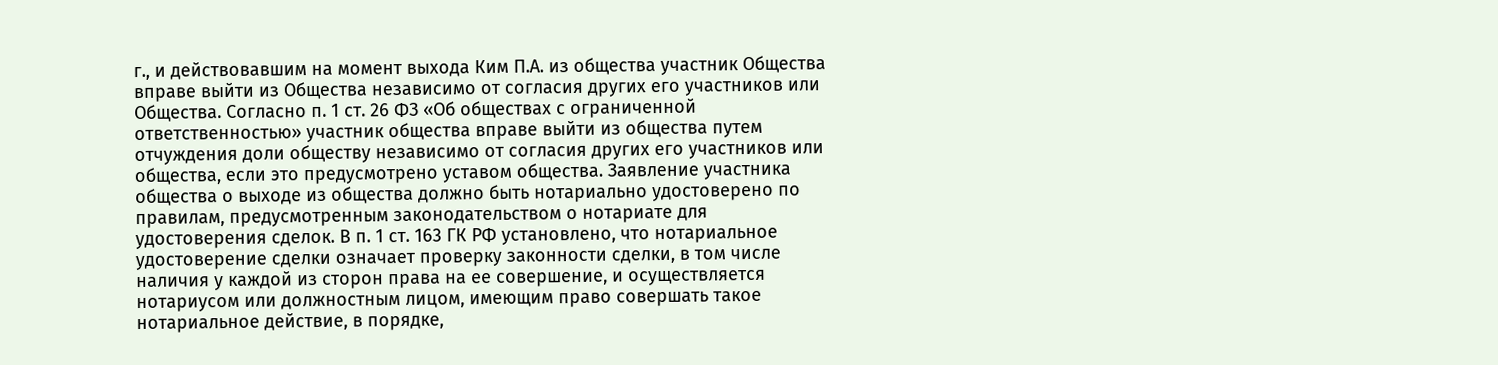г., и действовавшим на момент выхода Ким П.А. из общества участник Общества вправе выйти из Общества независимо от согласия других его участников или Общества. Согласно п. 1 ст. 26 ФЗ «Об обществах с ограниченной ответственностью» участник общества вправе выйти из общества путем отчуждения доли обществу независимо от согласия других его участников или общества, если это предусмотрено уставом общества. Заявление участника общества о выходе из общества должно быть нотариально удостоверено по правилам, предусмотренным законодательством о нотариате для удостоверения сделок. В п. 1 ст. 163 ГК РФ установлено, что нотариальное удостоверение сделки означает проверку законности сделки, в том числе наличия у каждой из сторон права на ее совершение, и осуществляется нотариусом или должностным лицом, имеющим право совершать такое нотариальное действие, в порядке,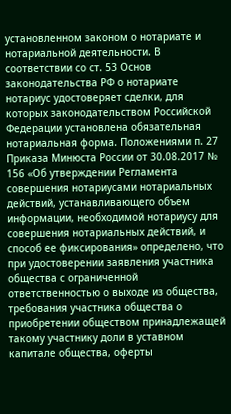установленном законом о нотариате и нотариальной деятельности. В соответствии со ст. 53 Основ законодательства РФ о нотариате нотариус удостоверяет сделки, для которых законодательством Российской Федерации установлена обязательная нотариальная форма. Положениями п. 27 Приказа Минюста России от 30.08.2017 № 156 «Об утверждении Регламента совершения нотариусами нотариальных действий, устанавливающего объем информации, необходимой нотариусу для совершения нотариальных действий, и способ ее фиксирования» определено, что при удостоверении заявления участника общества с ограниченной ответственностью о выходе из общества, требования участника общества о приобретении обществом принадлежащей такому участнику доли в уставном капитале общества, оферты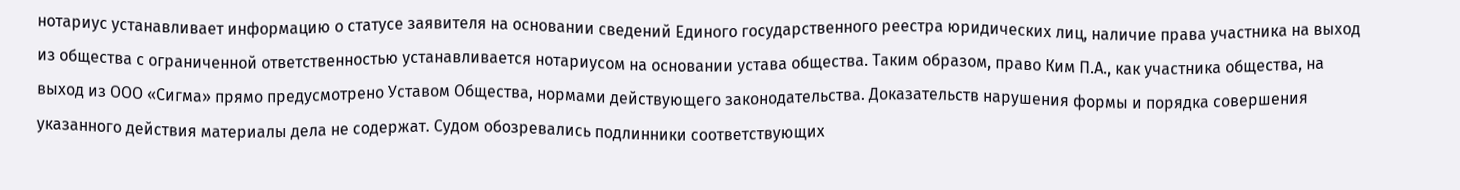нотариус устанавливает информацию о статусе заявителя на основании сведений Единого государственного реестра юридических лиц, наличие права участника на выход из общества с ограниченной ответственностью устанавливается нотариусом на основании устава общества. Таким образом, право Ким П.А., как участника общества, на выход из ООО «Сигма» прямо предусмотрено Уставом Общества, нормами действующего законодательства. Доказательств нарушения формы и порядка совершения указанного действия материалы дела не содержат. Судом обозревались подлинники соответствующих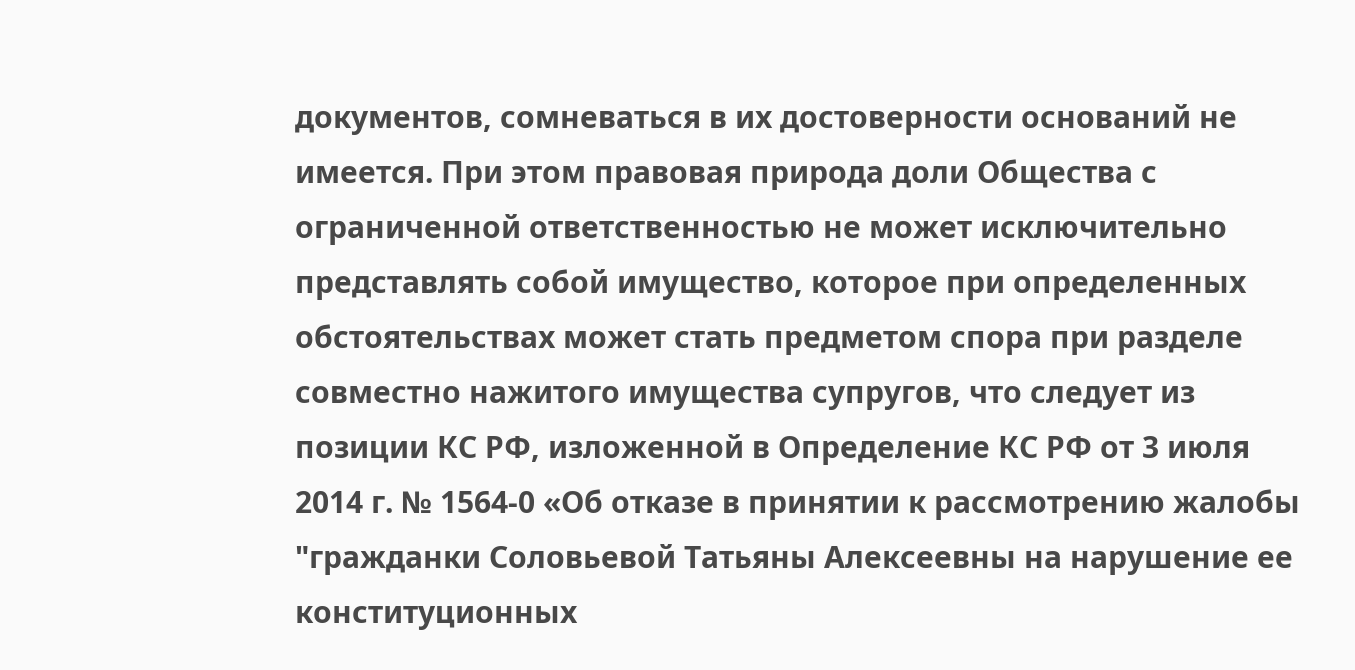документов, сомневаться в их достоверности оснований не имеется. При этом правовая природа доли Общества с ограниченной ответственностью не может исключительно представлять собой имущество, которое при определенных обстоятельствах может стать предметом спора при разделе совместно нажитого имущества супругов, что следует из позиции КС РФ, изложенной в Определение КС РФ от 3 июля 2014 г. № 1564-0 «Об отказе в принятии к рассмотрению жалобы "гражданки Соловьевой Татьяны Алексеевны на нарушение ее конституционных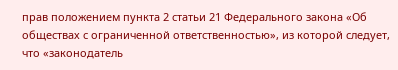прав положением пункта 2 статьи 21 Федерального закона «Об обществах с ограниченной ответственностью», из которой следует, что «законодатель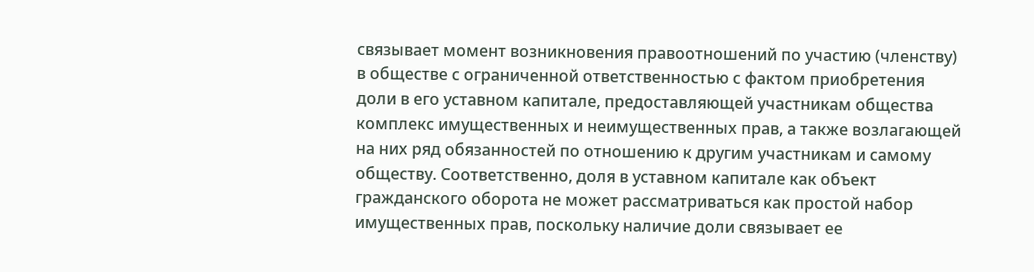связывает момент возникновения правоотношений по участию (членству) в обществе с ограниченной ответственностью с фактом приобретения доли в его уставном капитале, предоставляющей участникам общества комплекс имущественных и неимущественных прав, а также возлагающей на них ряд обязанностей по отношению к другим участникам и самому обществу. Соответственно, доля в уставном капитале как объект гражданского оборота не может рассматриваться как простой набор имущественных прав, поскольку наличие доли связывает ее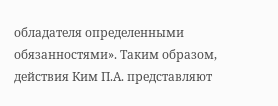обладателя определенными обязанностями». Таким образом, действия Ким П.А. представляют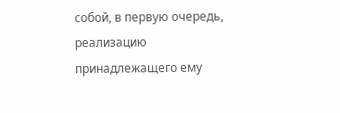собой, в первую очередь, реализацию принадлежащего ему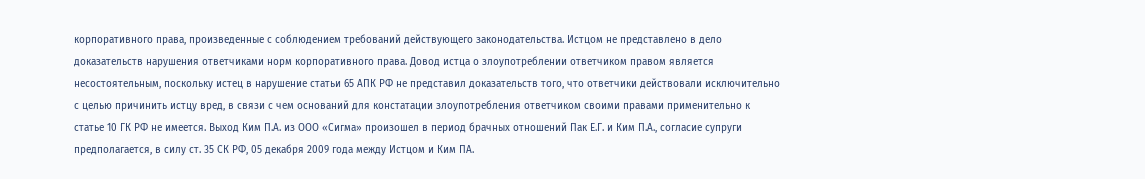корпоративного права, произведенные с соблюдением требований действующего законодательства. Истцом не представлено в дело доказательств нарушения ответчиками норм корпоративного права. Довод истца о злоупотреблении ответчиком правом является несостоятельным, поскольку истец в нарушение статьи 65 АПК РФ не представил доказательств того, что ответчики действовали исключительно с целью причинить истцу вред, в связи с чем оснований для констатации злоупотребления ответчиком своими правами применительно к статье 10 ГК РФ не имеется. Выход Ким П.А. из ООО «Сигма» произошел в период брачных отношений Пак Е.Г. и Ким П.А., согласие супруги предполагается, в силу ст. 35 СК РФ, 05 декабря 2009 года между Истцом и Ким ПА.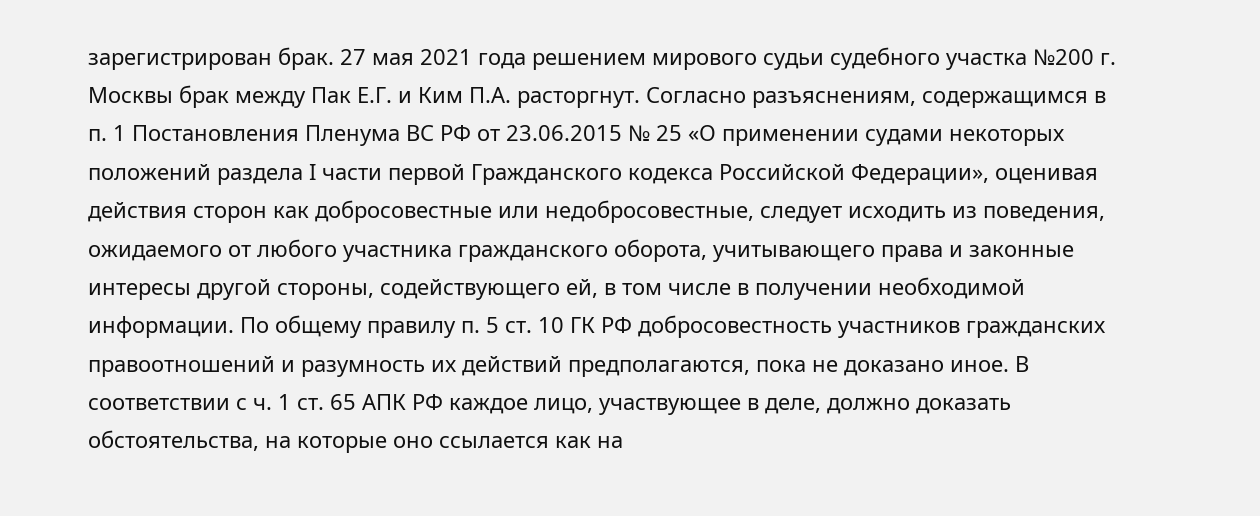зарегистрирован брак. 27 мая 2021 года решением мирового судьи судебного участка №200 г. Москвы брак между Пак Е.Г. и Ким П.А. расторгнут. Согласно разъяснениям, содержащимся в п. 1 Постановления Пленума ВС РФ от 23.06.2015 № 25 «О применении судами некоторых положений раздела I части первой Гражданского кодекса Российской Федерации», оценивая действия сторон как добросовестные или недобросовестные, следует исходить из поведения, ожидаемого от любого участника гражданского оборота, учитывающего права и законные интересы другой стороны, содействующего ей, в том числе в получении необходимой информации. По общему правилу п. 5 ст. 10 ГК РФ добросовестность участников гражданских правоотношений и разумность их действий предполагаются, пока не доказано иное. В соответствии с ч. 1 ст. 65 АПК РФ каждое лицо, участвующее в деле, должно доказать обстоятельства, на которые оно ссылается как на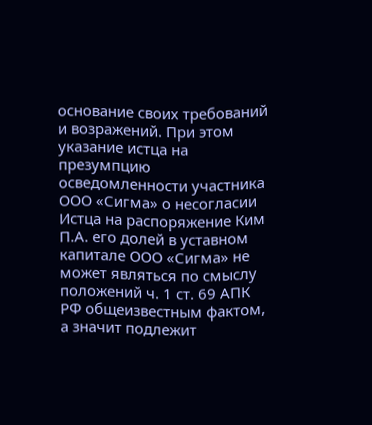основание своих требований и возражений. При этом указание истца на презумпцию осведомленности участника ООО «Сигма» о несогласии Истца на распоряжение Ким П.А. его долей в уставном капитале ООО «Сигма» не может являться по смыслу положений ч. 1 ст. 69 АПК РФ общеизвестным фактом, а значит подлежит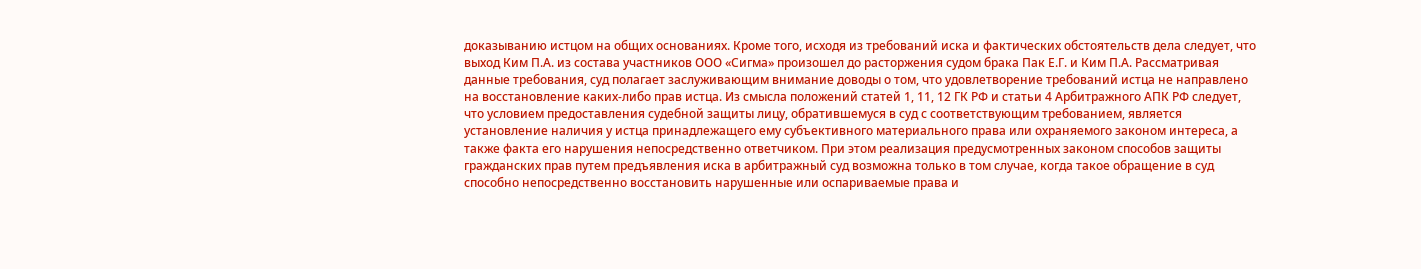доказыванию истцом на общих основаниях. Кроме того, исходя из требований иска и фактических обстоятельств дела следует, что выход Ким П.А. из состава участников ООО «Сигма» произошел до расторжения судом брака Пак Е.Г. и Ким П.А. Рассматривая данные требования, суд полагает заслуживающим внимание доводы о том, что удовлетворение требований истца не направлено на восстановление каких-либо прав истца. Из смысла положений статей 1, 11, 12 ГК РФ и статьи 4 Арбитражного АПК РФ следует, что условием предоставления судебной защиты лицу, обратившемуся в суд с соответствующим требованием, является установление наличия у истца принадлежащего ему субъективного материального права или охраняемого законом интереса, а также факта его нарушения непосредственно ответчиком. При этом реализация предусмотренных законом способов защиты гражданских прав путем предъявления иска в арбитражный суд возможна только в том случае, когда такое обращение в суд способно непосредственно восстановить нарушенные или оспариваемые права и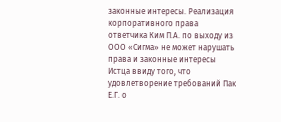законные интересы. Реализация корпоративного права ответчика Ким П.А. по выходу из ООО «Сигма» не может нарушать права и законные интересы Истца ввиду того, что удовлетворение требований Пак Е.Г. о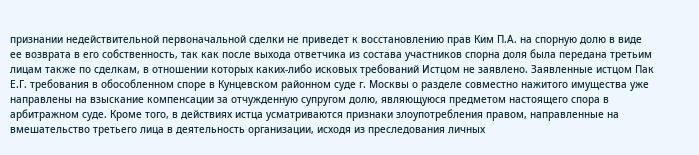признании недействительной первоначальной сделки не приведет к восстановлению прав Ким П.А. на спорную долю в виде ее возврата в его собственность, так как после выхода ответчика из состава участников спорна доля была передана третьим лицам также по сделкам, в отношении которых каких-либо исковых требований Истцом не заявлено. Заявленные истцом Пак Е.Г. требования в обособленном споре в Кунцевском районном суде г. Москвы о разделе совместно нажитого имущества уже направлены на взыскание компенсации за отчужденную супругом долю, являющуюся предметом настоящего спора в арбитражном суде. Кроме того, в действиях истца усматриваются признаки злоупотребления правом, направленные на вмешательство третьего лица в деятельность организации, исходя из преследования личных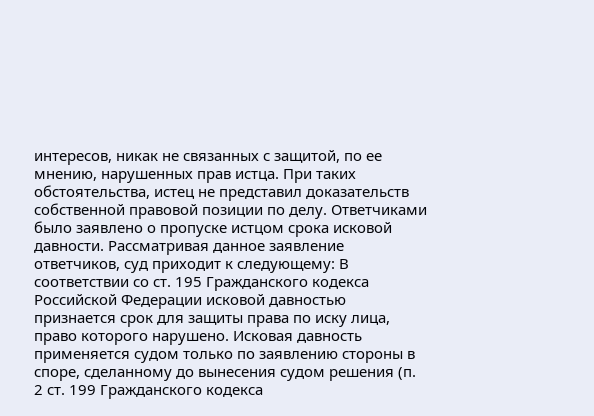интересов, никак не связанных с защитой, по ее мнению, нарушенных прав истца. При таких обстоятельства, истец не представил доказательств собственной правовой позиции по делу. Ответчиками было заявлено о пропуске истцом срока исковой давности. Рассматривая данное заявление ответчиков, суд приходит к следующему: В соответствии со ст. 195 Гражданского кодекса Российской Федерации исковой давностью признается срок для защиты права по иску лица, право которого нарушено. Исковая давность применяется судом только по заявлению стороны в споре, сделанному до вынесения судом решения (п. 2 ст. 199 Гражданского кодекса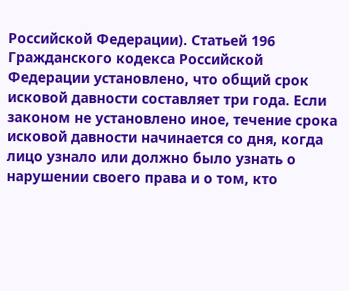Российской Федерации). Статьей 196 Гражданского кодекса Российской Федерации установлено, что общий срок исковой давности составляет три года. Если законом не установлено иное, течение срока исковой давности начинается со дня, когда лицо узнало или должно было узнать о нарушении своего права и о том, кто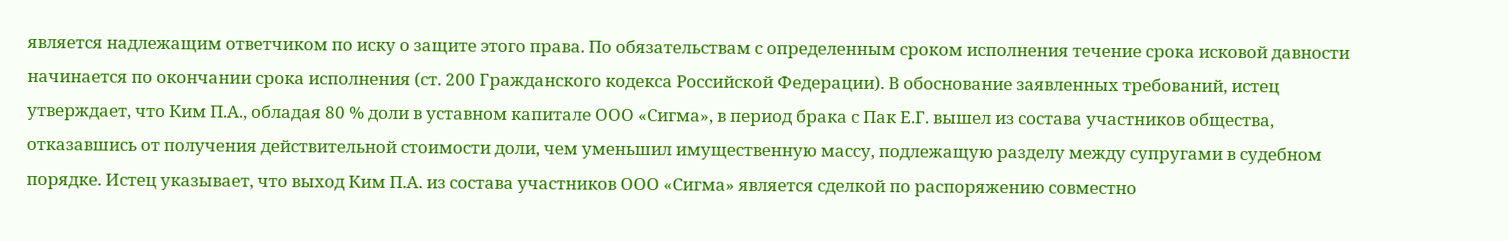является надлежащим ответчиком по иску о защите этого права. По обязательствам с определенным сроком исполнения течение срока исковой давности начинается по окончании срока исполнения (ст. 200 Гражданского кодекса Российской Федерации). В обоснование заявленных требований, истец утверждает, что Ким П.А., обладая 80 % доли в уставном капитале ООО «Сигма», в период брака с Пак Е.Г. вышел из состава участников общества, отказавшись от получения действительной стоимости доли, чем уменьшил имущественную массу, подлежащую разделу между супругами в судебном порядке. Истец указывает, что выход Ким П.А. из состава участников ООО «Сигма» является сделкой по распоряжению совместно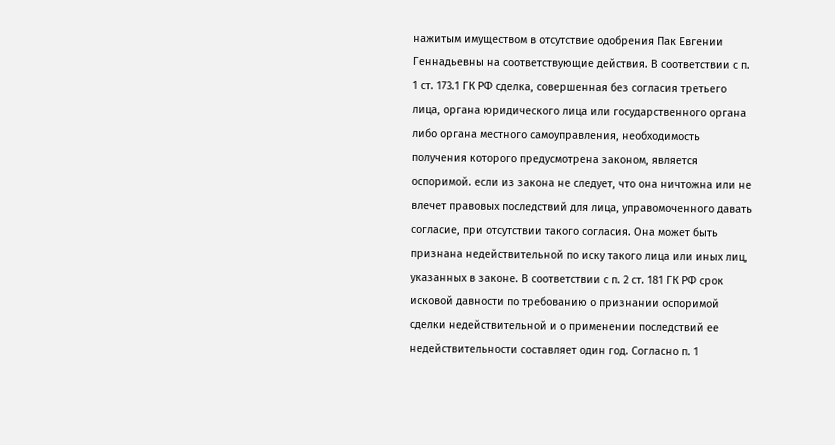нажитым имуществом в отсутствие одобрения Пак Евгении Геннадьевны на соответствующие действия. В соответствии с п. 1 ст. 173.1 ГК РФ сделка, совершенная без согласия третьего лица, органа юридического лица или государственного органа либо органа местного самоуправления, необходимость получения которого предусмотрена законом, является оспоримой. если из закона не следует, что она ничтожна или не влечет правовых последствий для лица, управомоченного давать согласие, при отсутствии такого согласия. Она может быть признана недействительной по иску такого лица или иных лиц, указанных в законе. В соответствии с п. 2 ст. 181 ГК РФ срок исковой давности по требованию о признании оспоримой сделки недействительной и о применении последствий ее недействительности составляет один год. Согласно п. 1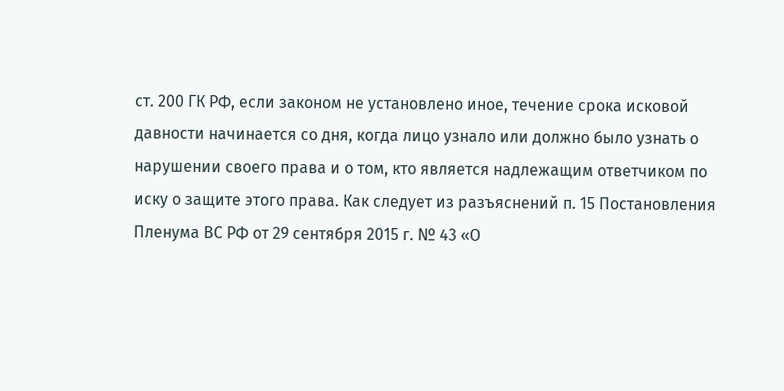ст. 200 ГК РФ, если законом не установлено иное, течение срока исковой давности начинается со дня, когда лицо узнало или должно было узнать о нарушении своего права и о том, кто является надлежащим ответчиком по иску о защите этого права. Как следует из разъяснений п. 15 Постановления Пленума ВС РФ от 29 сентября 2015 г. № 43 «О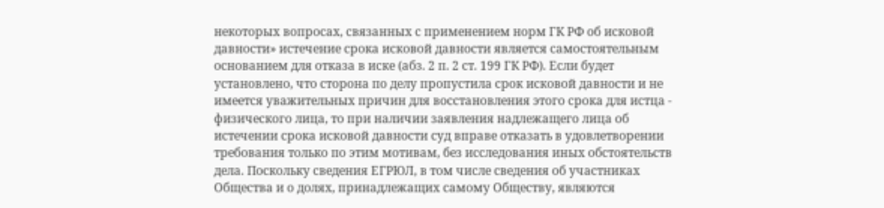некоторых вопросах, связанных с применением норм ГК РФ об исковой давности» истечение срока исковой давности является самостоятельным основанием для отказа в иске (абз. 2 п. 2 ст. 199 ГК РФ). Если будет установлено, что сторона по делу пропустила срок исковой давности и не имеется уважительных причин для восстановления этого срока для истца - физического лица, то при наличии заявления надлежащего лица об истечении срока исковой давности суд вправе отказать в удовлетворении требования только по этим мотивам, без исследования иных обстоятельств дела. Поскольку сведения ЕГРЮЛ, в том числе сведения об участниках Общества и о долях, принадлежащих самому Обществу, являются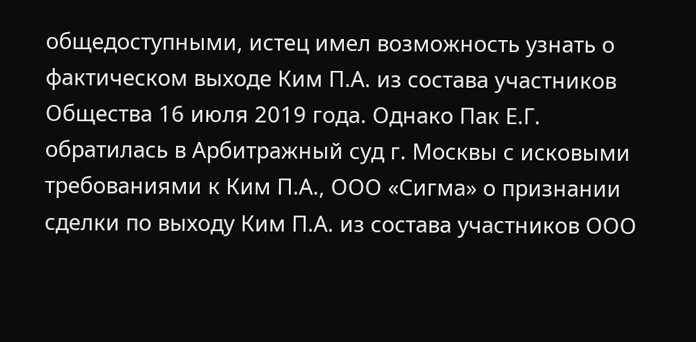общедоступными, истец имел возможность узнать о фактическом выходе Ким П.А. из состава участников Общества 16 июля 2019 года. Однако Пак Е.Г. обратилась в Арбитражный суд г. Москвы с исковыми требованиями к Ким П.А., ООО «Сигма» о признании сделки по выходу Ким П.А. из состава участников ООО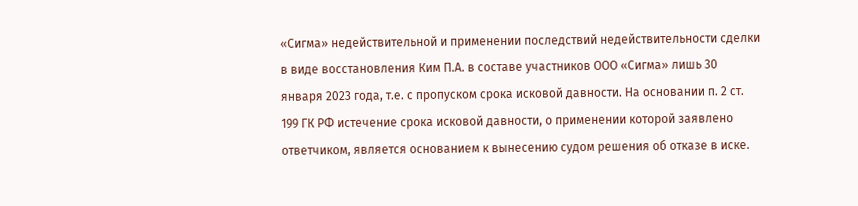«Сигма» недействительной и применении последствий недействительности сделки в виде восстановления Ким П.А. в составе участников ООО «Сигма» лишь 30 января 2023 года, т.е. с пропуском срока исковой давности. На основании п. 2 ст. 199 ГК РФ истечение срока исковой давности, о применении которой заявлено ответчиком, является основанием к вынесению судом решения об отказе в иске.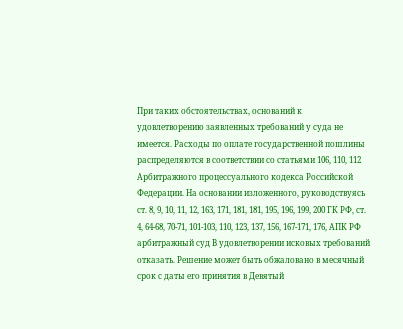При таких обстоятельствах, оснований к удовлетворению заявленных требований у суда не имеется. Расходы по оплате государственной пошлины распределяются в соответствии со статьями 106, 110, 112 Арбитражного процессуального кодекса Российской Федерации. На основании изложенного, руководствуясь ст. 8, 9, 10, 11, 12, 163, 171, 181, 181, 195, 196, 199, 200 ГК РФ, ст. 4, 64-68, 70-71, 101-103, 110, 123, 137, 156, 167-171, 176, АПК РФ арбитражный суд В удовлетворении исковых требований отказать. Решение может быть обжаловано в месячный срок с даты его принятия в Девятый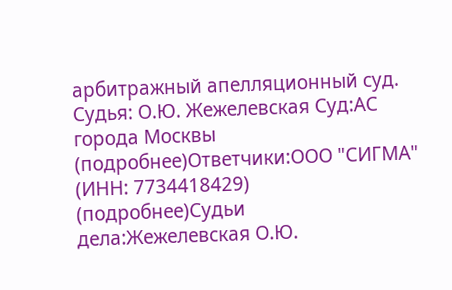арбитражный апелляционный суд. Судья: О.Ю. Жежелевская Суд:АС города Москвы (подробнее)Ответчики:ООО "СИГМА" (ИНН: 7734418429) (подробнее)Судьи дела:Жежелевская О.Ю.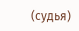(судья)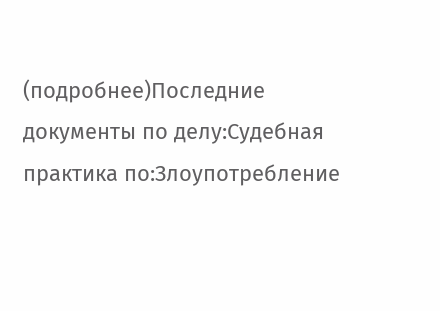(подробнее)Последние документы по делу:Судебная практика по:Злоупотребление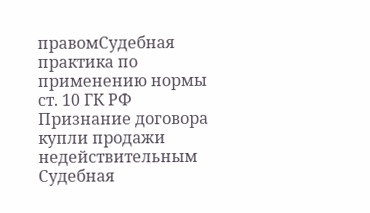правомСудебная практика по применению нормы ст. 10 ГК РФ Признание договора купли продажи недействительным Судебная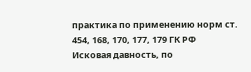практика по применению норм ст. 454, 168, 170, 177, 179 ГК РФ
Исковая давность, по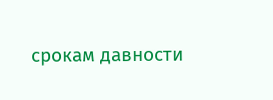срокам давности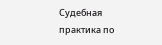Судебная практика по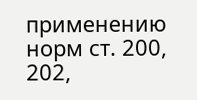применению норм ст. 200, 202,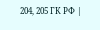204, 205 ГК РФ |